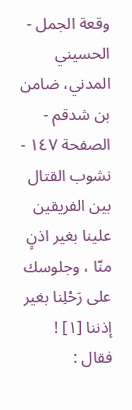وقعة الجمل - الحسيني المدني، ضامن بن شدقم - الصفحة ١٤٧ - نشوب القتال بين الفريقين
علينا بغير اذنٍ منّا ، وجلوسك على رَحْلِنا بغير إذننا [١] !
فقال :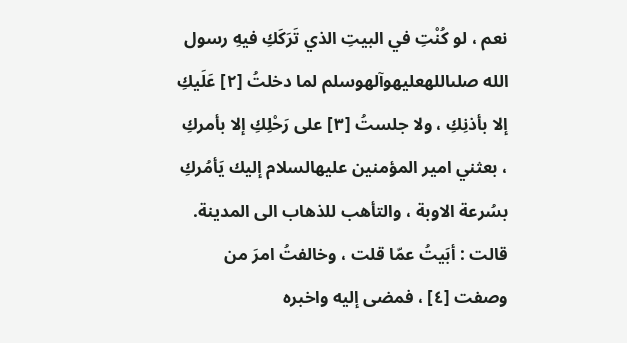نعم ، لو كُنْتِ في البيتِ الذي تَرَكَكِ فيهِ رسول الله صلىاللهعليهوآلهوسلم لما دخلتُ [٢] عَلَيكِ إلا بأذنِكِ ، ولا جلستُ [٣] على رَحْلِكِ إلا بأمركِ ، بعثني امير المؤمنين عليهالسلام إليك يَأمُركِ بسُرعة الاوبة ، والتأهب للذهاب الى المدينة.
قالت : أبَيتُ عمّا قلت ، وخالفتُ امرَ من وصفت [٤] ، فمضى إليه واخبره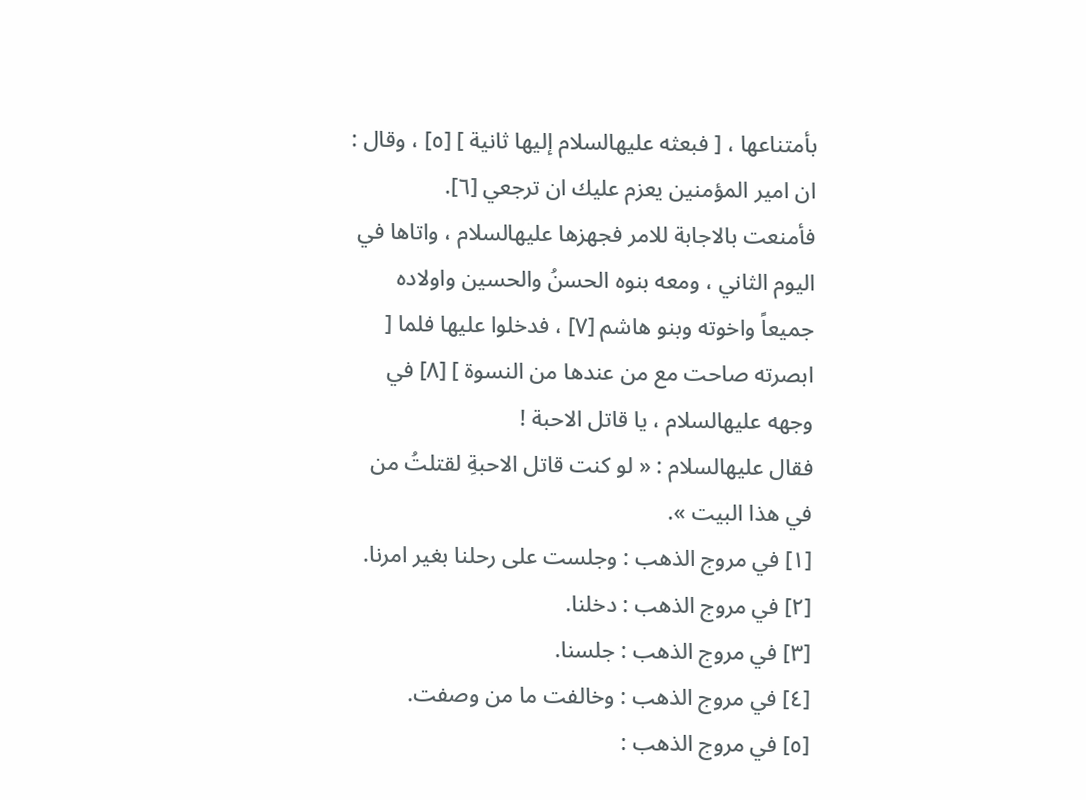بأمتناعها ، [ فبعثه عليهالسلام إليها ثانية ] [٥] ، وقال : ان امير المؤمنين يعزم عليك ان ترجعي [٦].
فأمنعت بالاجابة للامر فجهزها عليهالسلام ، واتاها في اليوم الثاني ، ومعه بنوه الحسنُ والحسين واولاده جميعاً واخوته وبنو هاشم [٧] ، فدخلوا عليها فلما [ ابصرته صاحت مع من عندها من النسوة ] [٨] في وجهه عليهالسلام ، يا قاتل الاحبة !
فقال عليهالسلام : « لو كنت قاتل الاحبةِ لقتلتُ من في هذا البيت ».
[١] في مروج الذهب : وجلست على رحلنا بغير امرنا.
[٢] في مروج الذهب : دخلنا.
[٣] في مروج الذهب : جلسنا.
[٤] في مروج الذهب : وخالفت ما من وصفت.
[٥] في مروج الذهب :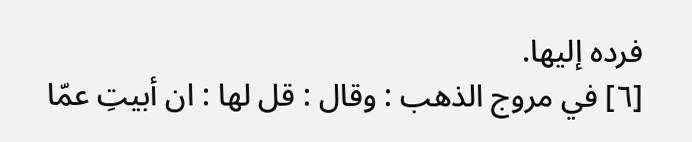فرده إليها.
[٦] في مروج الذهب : وقال : قل لها : ان أبيتِ عمّا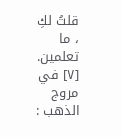قلتُ لكِ ، ما تعلمين.
[٧] في مروج الذهب :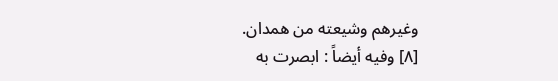وغيرهم وشيعته من همدان.
[٨] وفيه أيضاً : ابصرت به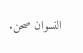النسوان صحن.